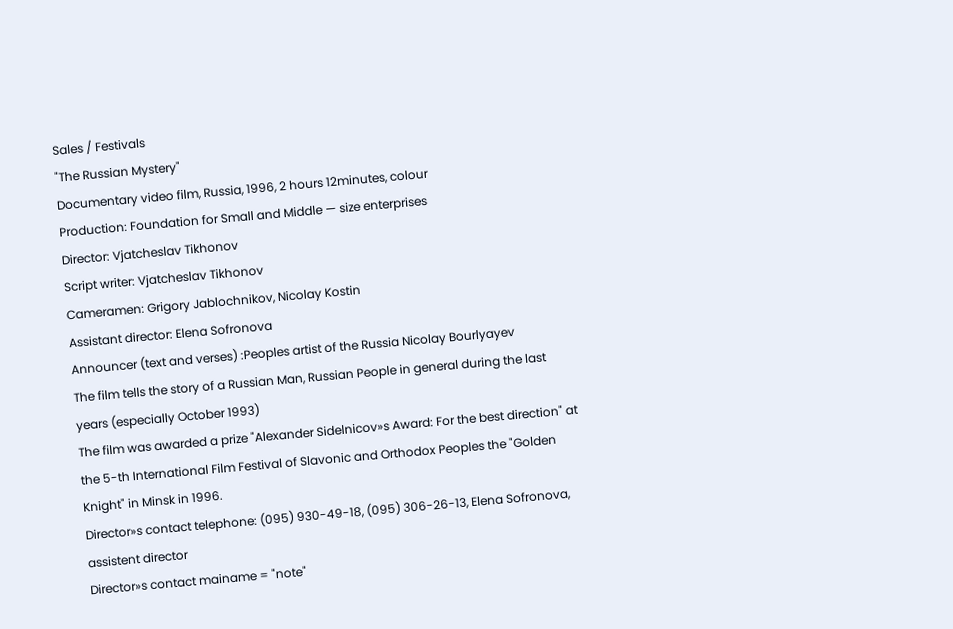Sales / Festivals
"The Russian Mystery"
Documentary video film, Russia, 1996, 2 hours 12minutes, colour
Production: Foundation for Small and Middle — size enterprises
Director: Vjatcheslav Tikhonov
Script writer: Vjatcheslav Tikhonov
Cameramen: Grigory Jablochnikov, Nicolay Kostin
Assistant director: Elena Sofronova
Announcer (text and verses) :Peoples artist of the Russia Nicolay Bourlyayev
The film tells the story of a Russian Man, Russian People in general during the last years (especially October 1993)
The film was awarded a prize "Alexander Sidelnicov»s Award: For the best direction" at the 5-th International Film Festival of Slavonic and Orthodox Peoples the "Golden Knight" in Minsk in 1996.
Director»s contact telephone: (095) 930-49-18, (095) 306-26-13, Elena Sofronova, assistent director
Director»s contact mainame = "note"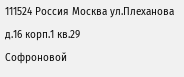111524 Россия Москва ул.Плеханова д.16 корп.1 кв.29
Софроновой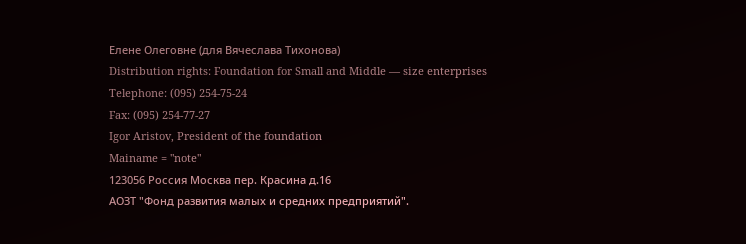Елене Олеговне (для Вячеслава Тихонова)
Distribution rights: Foundation for Small and Middle — size enterprises
Telephone: (095) 254-75-24
Fax: (095) 254-77-27
Igor Aristov, President of the foundation
Mainame = "note"
123056 Россия Москва пер. Красина д.16
АОЗТ "Фонд развития малых и средних предприятий".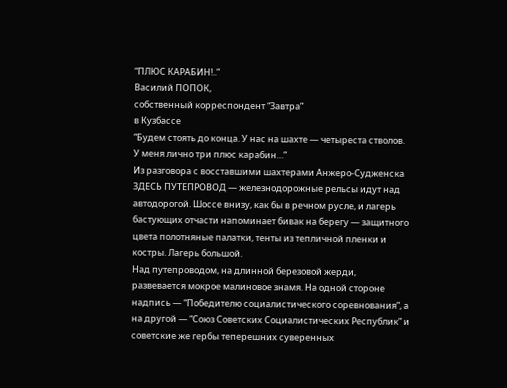“ПЛЮС КАРАБИН!..”
Василий ПОПОК,
собственный корреспондент “Завтра”
в Кузбассе
“Будем стоять до конца. У нас на шахте — четыреста стволов. У меня лично три плюс карабин…”
Из разговора с восставшими шахтерами Анжеро-Судженска
ЗДЕСЬ ПУТЕПРОВОД — железнодорожные рельсы идут над автодорогой. Шоссе внизу, как бы в речном русле, и лагерь бастующих отчасти напоминает бивак на берегу — защитного цвета полотняные палатки, тенты из тепличной пленки и костры. Лагерь большой.
Над путепроводом, на длинной березовой жерди, развевается мокрое малиновое знамя. На одной стороне надпись — “Победителю социалистического соревнования”, а на другой — “Союз Советских Социалистических Республик” и советские же гербы теперешних суверенных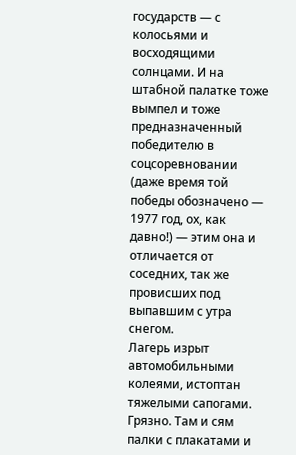государств — с колосьями и восходящими солнцами. И на штабной палатке тоже вымпел и тоже предназначенный победителю в соцсоревновании (даже время той победы обозначено — 1977 год, ох, как давно!) — этим она и отличается от соседних, так же провисших под выпавшим с утра снегом.
Лагерь изрыт автомобильными колеями, истоптан тяжелыми сапогами. Грязно. Там и сям палки с плакатами и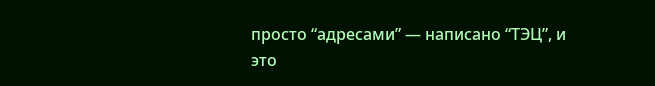просто “адресами” — написано “ТЭЦ”, и это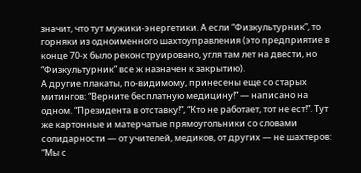значит, что тут мужики-энергетики. А если “Физкультурник”, то горняки из одноименного шахтоуправления (это предприятие в конце 70-х было реконструировано, угля там лет на двести, но “Физкультурник” все ж назначен к закрытию).
А другие плакаты, по-видимому, принесены еще со старых митингов: “Верните бесплатную медицину!” — написано на одном. “Президента в отставку!”, “Кто не работает, тот не ест!”. Тут же картонные и матерчатые прямоугольники со словами солидарности — от учителей, медиков, от других — не шахтеров: “Мы с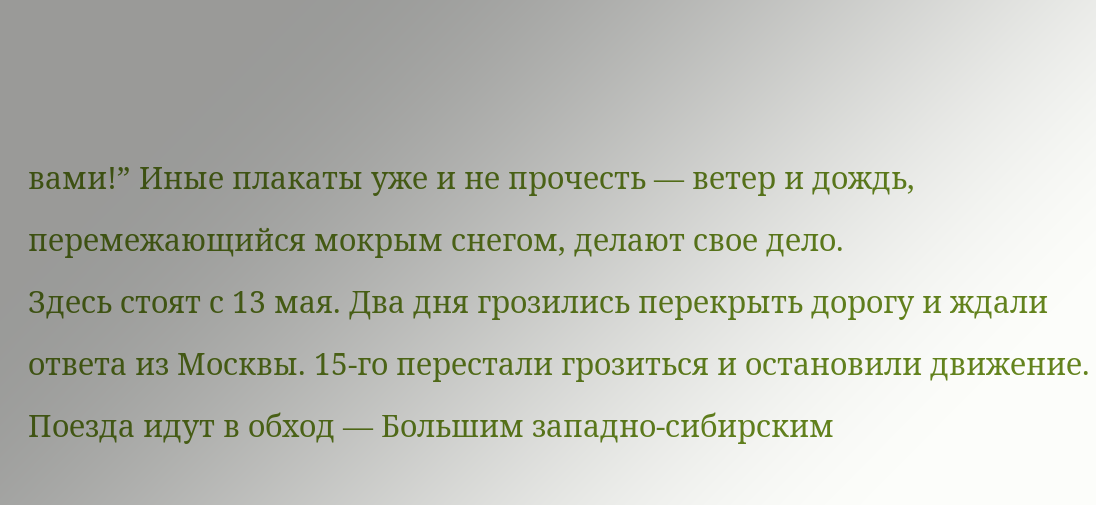вами!” Иные плакаты уже и не прочесть — ветер и дождь, перемежающийся мокрым снегом, делают свое дело.
Здесь стоят с 13 мая. Два дня грозились перекрыть дорогу и ждали ответа из Москвы. 15-го перестали грозиться и остановили движение.
Поезда идут в обход — Большим западно-сибирским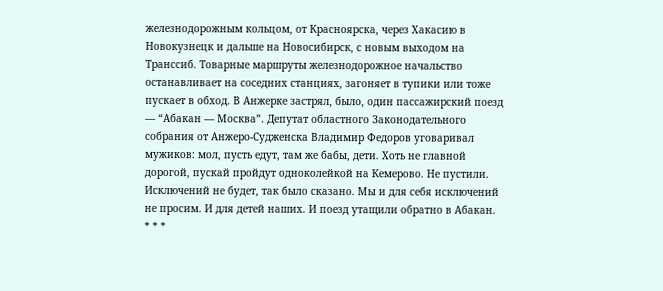железнодорожным кольцом, от Красноярска, через Хакасию в Новокузнецк и дальше на Новосибирск, с новым выходом на Транссиб. Товарные маршруты железнодорожное начальство останавливает на соседних станциях, загоняет в тупики или тоже пускает в обход. В Анжерке застрял, было, один пассажирский поезд — “Абакан — Москва”. Депутат областного Законодательного собрания от Анжеро-Судженска Владимир Федоров уговаривал мужиков: мол, пусть едут, там же бабы, дети. Хоть не главной дорогой, пускай пройдут одноколейкой на Кемерово. Не пустили. Исключений не будет, так было сказано. Мы и для себя исключений не просим. И для детей наших. И поезд утащили обратно в Абакан.
* * *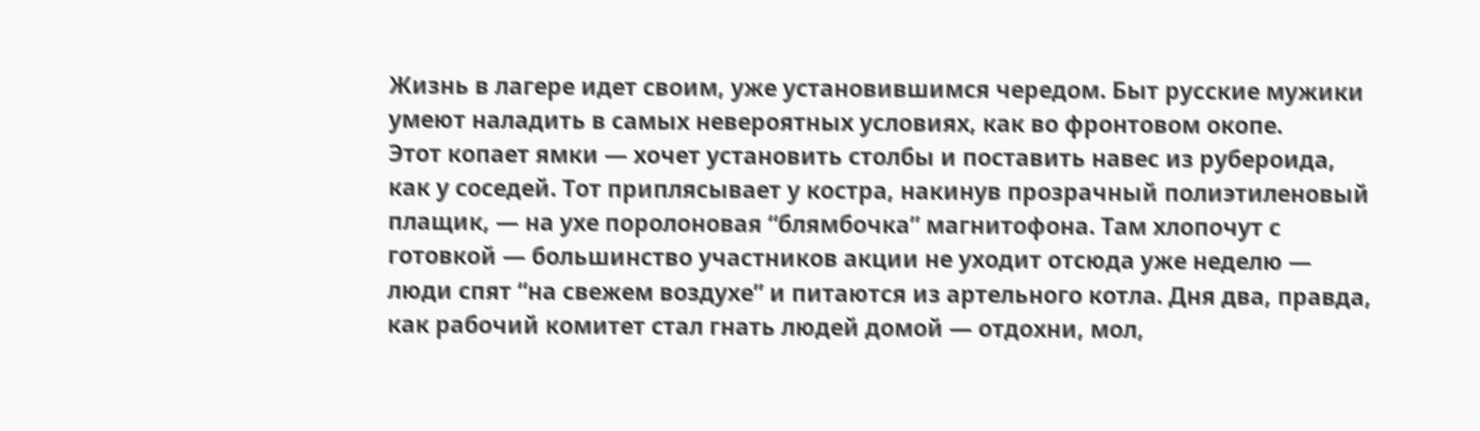Жизнь в лагере идет своим, уже установившимся чередом. Быт русские мужики умеют наладить в самых невероятных условиях, как во фронтовом окопе.
Этот копает ямки — хочет установить столбы и поставить навес из рубероида, как у соседей. Тот приплясывает у костра, накинув прозрачный полиэтиленовый плащик, — на ухе поролоновая “блямбочка” магнитофона. Там хлопочут с готовкой — большинство участников акции не уходит отсюда уже неделю — люди спят “на свежем воздухе” и питаются из артельного котла. Дня два, правда, как рабочий комитет стал гнать людей домой — отдохни, мол,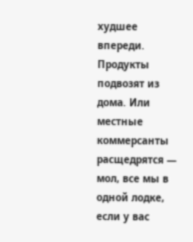худшее впереди. Продукты подвозят из дома. Или местные коммерсанты расщедрятся — мол, все мы в одной лодке, если у вас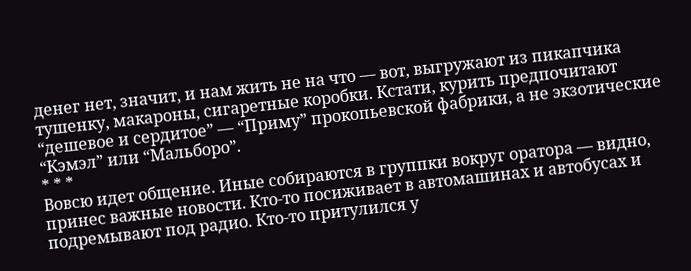денег нет, значит, и нам жить не на что — вот, выгружают из пикапчика тушенку, макароны, сигаретные коробки. Кстати, курить предпочитают “дешевое и сердитое” — “Приму” прокопьевской фабрики, а не экзотические “Кэмэл” или “Мальборо”.
* * *
Вовсю идет общение. Иные собираются в группки вокруг оратора — видно, принес важные новости. Кто-то посиживает в автомашинах и автобусах и подремывают под радио. Кто-то притулился у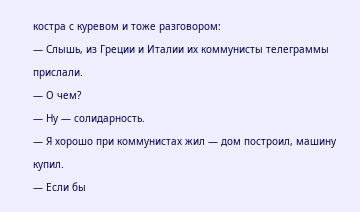костра с куревом и тоже разговором:
— Слышь, из Греции и Италии их коммунисты телеграммы прислали.
— О чем?
— Ну — солидарность.
— Я хорошо при коммунистах жил — дом построил, машину купил.
— Если бы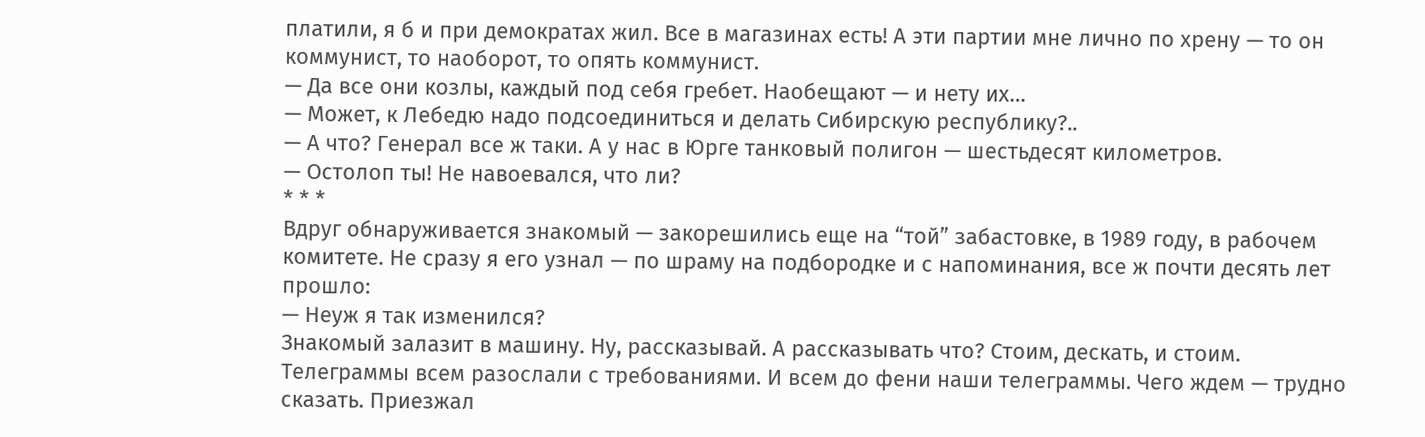платили, я б и при демократах жил. Все в магазинах есть! А эти партии мне лично по хрену — то он коммунист, то наоборот, то опять коммунист.
— Да все они козлы, каждый под себя гребет. Наобещают — и нету их…
— Может, к Лебедю надо подсоединиться и делать Сибирскую республику?..
— А что? Генерал все ж таки. А у нас в Юрге танковый полигон — шестьдесят километров.
— Остолоп ты! Не навоевался, что ли?
* * *
Вдруг обнаруживается знакомый — закорешились еще на “той” забастовке, в 1989 году, в рабочем комитете. Не сразу я его узнал — по шраму на подбородке и с напоминания, все ж почти десять лет прошло:
— Неуж я так изменился?
Знакомый залазит в машину. Ну, рассказывай. А рассказывать что? Стоим, дескать, и стоим. Телеграммы всем разослали с требованиями. И всем до фени наши телеграммы. Чего ждем — трудно сказать. Приезжал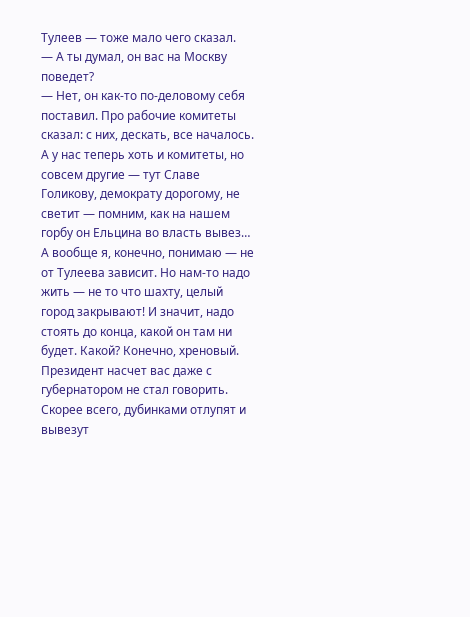Тулеев — тоже мало чего сказал.
— А ты думал, он вас на Москву поведет?
— Нет, он как-то по-деловому себя поставил. Про рабочие комитеты сказал: с них, дескать, все началось. А у нас теперь хоть и комитеты, но совсем другие — тут Славе Голикову, демократу дорогому, не светит — помним, как на нашем горбу он Ельцина во власть вывез… А вообще я, конечно, понимаю — не от Тулеева зависит. Но нам-то надо жить — не то что шахту, целый город закрывают! И значит, надо стоять до конца, какой он там ни будет. Какой? Конечно, хреновый. Президент насчет вас даже с губернатором не стал говорить. Скорее всего, дубинками отлупят и вывезут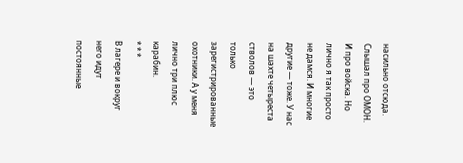насильно отсюда. Слышал про ОМОН. И про войска. Но лично я так просто не дамся. И многие другие — тоже. У нас на шахте четыреста стволов — это только зарегистрированные охотники. А у меня лично три плюс карабин.
* * *
В лагере и вокруг него идут постоянные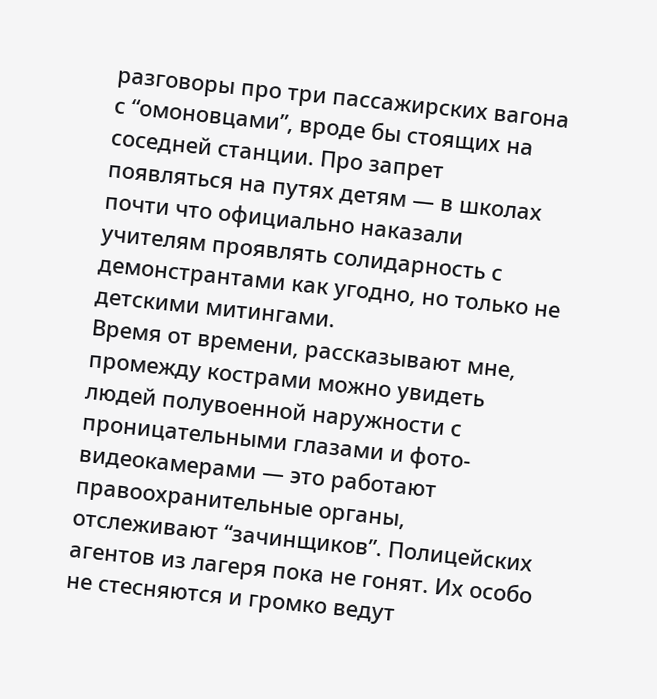разговоры про три пассажирских вагона с “омоновцами”, вроде бы стоящих на соседней станции. Про запрет появляться на путях детям — в школах почти что официально наказали учителям проявлять солидарность с демонстрантами как угодно, но только не детскими митингами.
Время от времени, рассказывают мне, промежду кострами можно увидеть людей полувоенной наружности с проницательными глазами и фото- видеокамерами — это работают правоохранительные органы, отслеживают “зачинщиков”. Полицейских агентов из лагеря пока не гонят. Их особо не стесняются и громко ведут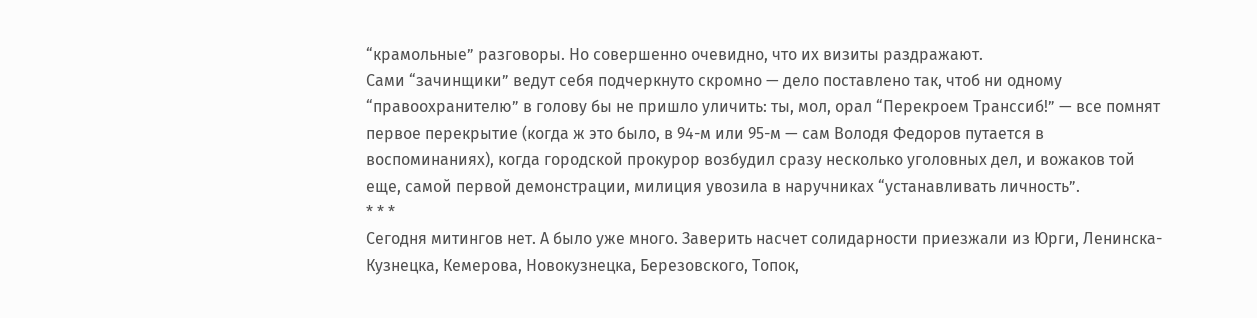“крамольные” разговоры. Но совершенно очевидно, что их визиты раздражают.
Сами “зачинщики” ведут себя подчеркнуто скромно — дело поставлено так, чтоб ни одному “правоохранителю” в голову бы не пришло уличить: ты, мол, орал “Перекроем Транссиб!” — все помнят первое перекрытие (когда ж это было, в 94-м или 95-м — сам Володя Федоров путается в воспоминаниях), когда городской прокурор возбудил сразу несколько уголовных дел, и вожаков той еще, самой первой демонстрации, милиция увозила в наручниках “устанавливать личность”.
* * *
Сегодня митингов нет. А было уже много. Заверить насчет солидарности приезжали из Юрги, Ленинска-Кузнецка, Кемерова, Новокузнецка, Березовского, Топок,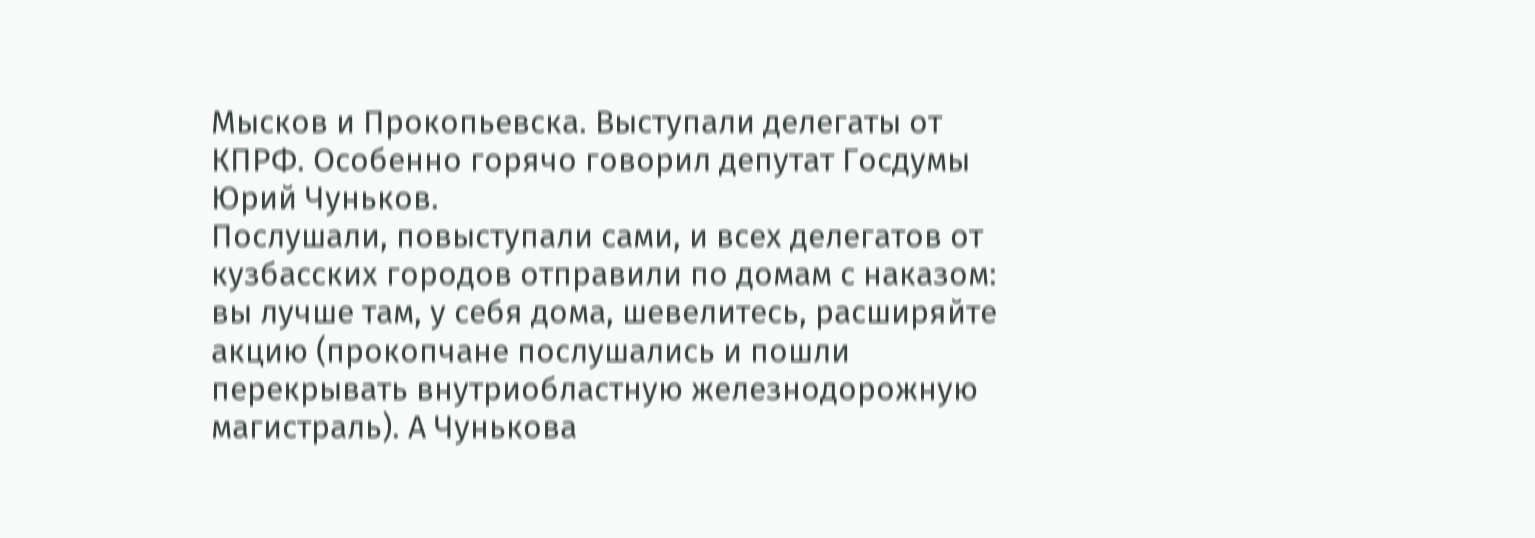Мысков и Прокопьевска. Выступали делегаты от КПРФ. Особенно горячо говорил депутат Госдумы Юрий Чуньков.
Послушали, повыступали сами, и всех делегатов от кузбасских городов отправили по домам с наказом: вы лучше там, у себя дома, шевелитесь, расширяйте акцию (прокопчане послушались и пошли перекрывать внутриобластную железнодорожную магистраль). А Чунькова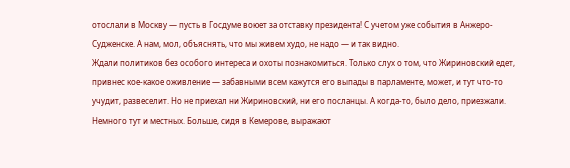отослали в Москву — пусть в Госдуме воюет за отставку президента! С учетом уже события в Анжеро-Судженске. А нам, мол, объяснять, что мы живем худо, не надо — и так видно.
Ждали политиков без особого интереса и охоты познакомиться. Только слух о том, что Жириновский едет, привнес кое-какое оживление — забавными всем кажутся его выпады в парламенте, может, и тут что-то учудит, развеселит. Но не приехал ни Жириновский, ни его посланцы. А когда-то, было дело, приезжали.
Немного тут и местных. Больше, сидя в Кемерове, выражают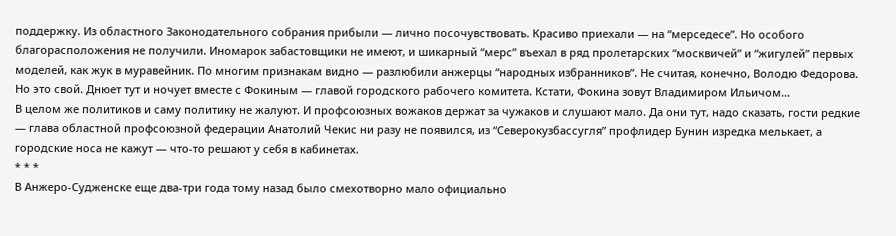поддержку. Из областного Законодательного собрания прибыли — лично посочувствовать. Красиво приехали — на “мерседесе”. Но особого благорасположения не получили. Иномарок забастовщики не имеют, и шикарный “мерс” въехал в ряд пролетарских “москвичей” и “жигулей” первых моделей, как жук в муравейник. По многим признакам видно — разлюбили анжерцы “народных избранников”. Не считая, конечно, Володю Федорова. Но это свой. Днюет тут и ночует вместе с Фокиным — главой городского рабочего комитета. Кстати, Фокина зовут Владимиром Ильичом…
В целом же политиков и саму политику не жалуют. И профсоюзных вожаков держат за чужаков и слушают мало. Да они тут, надо сказать, гости редкие — глава областной профсоюзной федерации Анатолий Чекис ни разу не появился, из “Северокузбассугля” профлидер Бунин изредка мелькает, а городские носа не кажут — что-то решают у себя в кабинетах.
* * *
В Анжеро-Судженске еще два-три года тому назад было смехотворно мало официально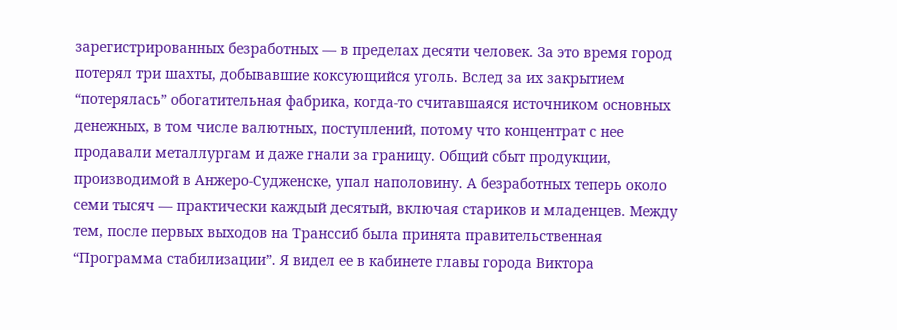зарегистрированных безработных — в пределах десяти человек. За это время город потерял три шахты, добывавшие коксующийся уголь. Вслед за их закрытием “потерялась” обогатительная фабрика, когда-то считавшаяся источником основных денежных, в том числе валютных, поступлений, потому что концентрат с нее продавали металлургам и даже гнали за границу. Общий сбыт продукции, производимой в Анжеро-Судженске, упал наполовину. А безработных теперь около семи тысяч — практически каждый десятый, включая стариков и младенцев. Между тем, после первых выходов на Транссиб была принята правительственная “Программа стабилизации”. Я видел ее в кабинете главы города Виктора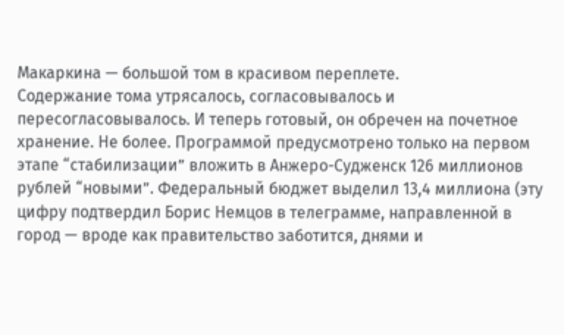Макаркина — большой том в красивом переплете.
Содержание тома утрясалось, согласовывалось и пересогласовывалось. И теперь готовый, он обречен на почетное хранение. Не более. Программой предусмотрено только на первом этапе “стабилизации” вложить в Анжеро-Судженск 126 миллионов рублей “новыми”. Федеральный бюджет выделил 13,4 миллиона (эту цифру подтвердил Борис Немцов в телеграмме, направленной в город — вроде как правительство заботится, днями и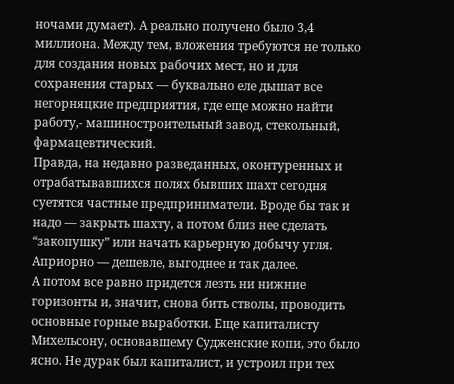ночами думает). А реально получено было 3,4 миллиона. Между тем, вложения требуются не только для создания новых рабочих мест, но и для сохранения старых — буквально еле дышат все негорняцкие предприятия, где еще можно найти работу,- машиностроительный завод, стекольный, фармацевтический.
Правда, на недавно разведанных, оконтуренных и отрабатывавшихся полях бывших шахт сегодня суетятся частные предприниматели. Вроде бы так и надо — закрыть шахту, а потом близ нее сделать “закопушку” или начать карьерную добычу угля. Априорно — дешевле, выгоднее и так далее.
А потом все равно придется лезть ни нижние горизонты и, значит, снова бить стволы, проводить основные горные выработки. Еще капиталисту Михельсону, основавшему Судженские копи, это было ясно. Не дурак был капиталист, и устроил при тех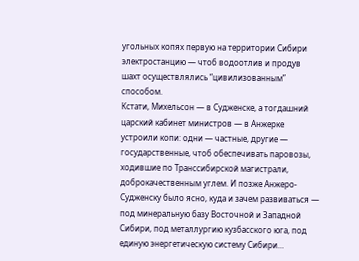угольных копях первую на территории Сибири электростанцию — чтоб водоотлив и продув шахт осуществлялись “цивилизованным” способом.
Кстати, Михельсон — в Судженске, а тогдашний царский кабинет министров — в Анжерке устроили копи: одни — частные, другие — государственные, чтоб обеспечивать паровозы, ходившие по Транссибирской магистрали, доброкачественным углем. И позже Анжеро- Судженску было ясно, куда и зачем развиваться — под минеральную базу Восточной и Западной Сибири, под металлургию кузбасского юга, под единую энергетическую систему Сибири…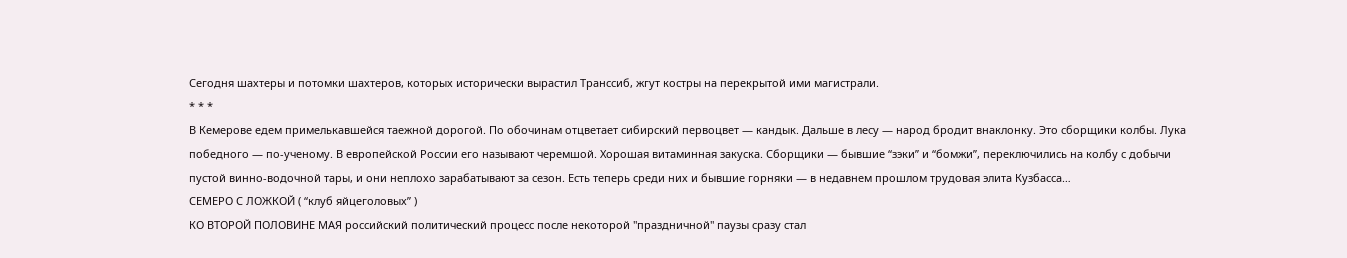Сегодня шахтеры и потомки шахтеров, которых исторически вырастил Транссиб, жгут костры на перекрытой ими магистрали.
* * *
В Кемерове едем примелькавшейся таежной дорогой. По обочинам отцветает сибирский первоцвет — кандык. Дальше в лесу — народ бродит внаклонку. Это сборщики колбы. Лука победного — по-ученому. В европейской России его называют черемшой. Хорошая витаминная закуска. Сборщики — бывшие “зэки” и “бомжи”, переключились на колбу с добычи пустой винно-водочной тары, и они неплохо зарабатывают за сезон. Есть теперь среди них и бывшие горняки — в недавнем прошлом трудовая элита Кузбасса…
СЕМЕРО С ЛОЖКОЙ ( “клуб яйцеголовых” )
КО ВТОРОЙ ПОЛОВИНЕ МАЯ российский политический процесс после некоторой "праздничной" паузы сразу стал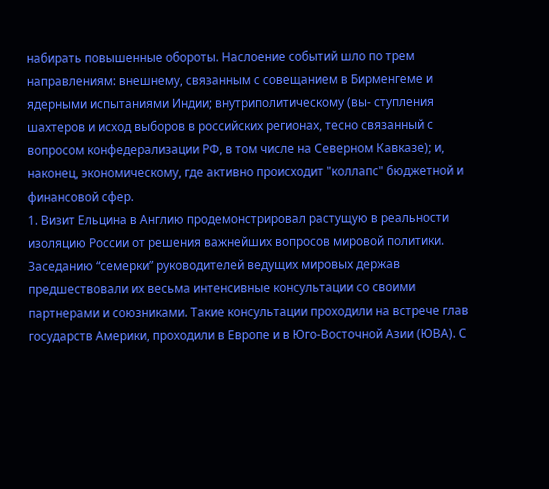набирать повышенные обороты. Наслоение событий шло по трем направлениям: внешнему, связанным с совещанием в Бирменгеме и ядерными испытаниями Индии; внутриполитическому (вы- ступления шахтеров и исход выборов в российских регионах, тесно связанный с вопросом конфедерализации РФ, в том числе на Северном Кавказе); и, наконец, экономическому, где активно происходит "коллапс" бюджетной и финансовой сфер.
1. Визит Ельцина в Англию продемонстрировал растущую в реальности изоляцию России от решения важнейших вопросов мировой политики. Заседанию “семерки” руководителей ведущих мировых держав предшествовали их весьма интенсивные консультации со своими партнерами и союзниками. Такие консультации проходили на встрече глав государств Америки, проходили в Европе и в Юго-Восточной Азии (ЮВА). С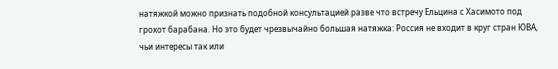натяжкой можно признать подобной консультацией разве что встречу Ельцина с Хасимото под грохот барабана. Но это будет чрезвычайно большая натяжка: Россия не входит в круг стран ЮВА, чьи интересы так или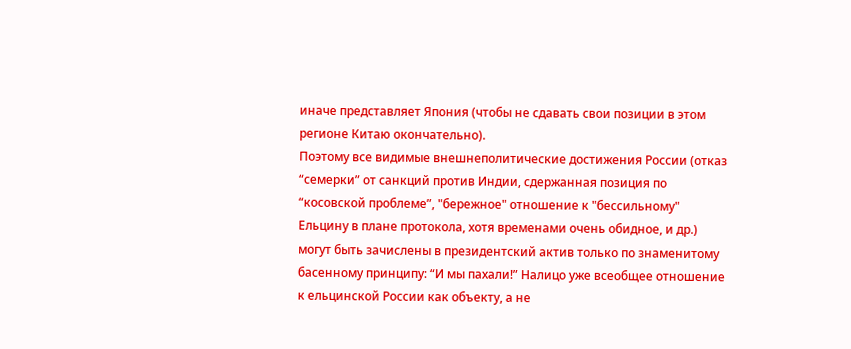иначе представляет Япония (чтобы не сдавать свои позиции в этом регионе Китаю окончательно).
Поэтому все видимые внешнеполитические достижения России (отказ “семерки” от санкций против Индии, сдержанная позиция по “косовской проблеме”, "бережное" отношение к "бессильному" Ельцину в плане протокола, хотя временами очень обидное, и др.) могут быть зачислены в президентский актив только по знаменитому басенному принципу: “И мы пахали!” Налицо уже всеобщее отношение к ельцинской России как объекту, а не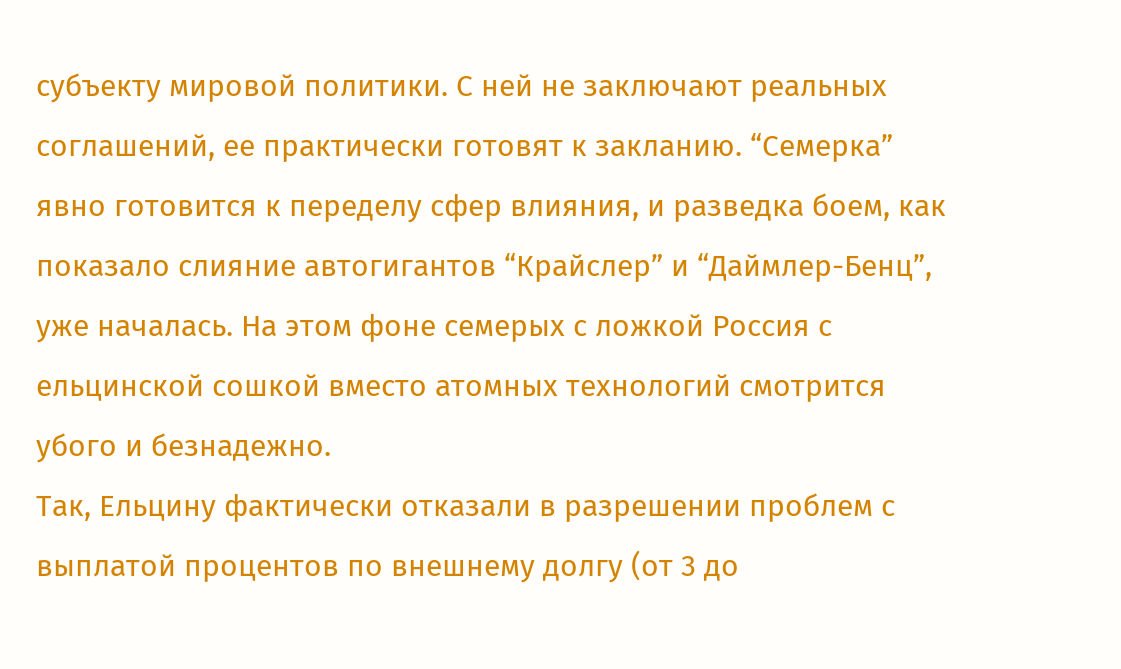субъекту мировой политики. С ней не заключают реальных соглашений, ее практически готовят к закланию. “Семерка” явно готовится к переделу сфер влияния, и разведка боем, как показало слияние автогигантов “Крайслер” и “Даймлер-Бенц”, уже началась. На этом фоне семерых с ложкой Россия с ельцинской сошкой вместо атомных технологий смотрится убого и безнадежно.
Так, Ельцину фактически отказали в разрешении проблем с выплатой процентов по внешнему долгу (от 3 до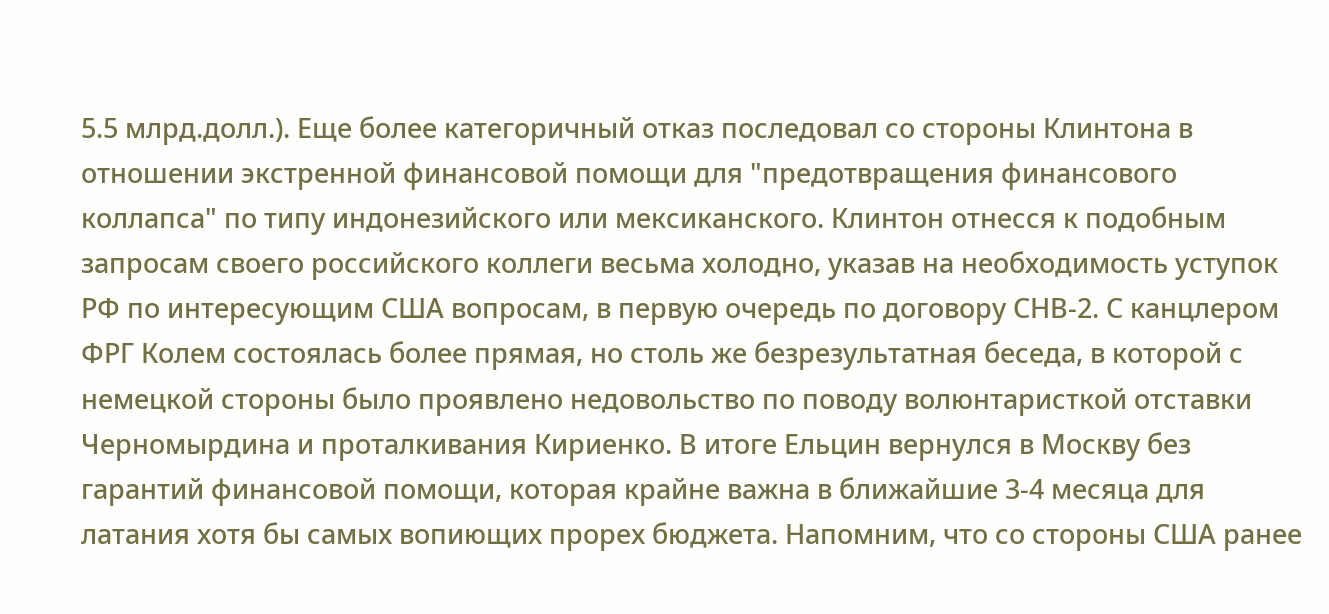5.5 млрд.долл.). Еще более категоричный отказ последовал со стороны Клинтона в отношении экстренной финансовой помощи для "предотвращения финансового коллапса" по типу индонезийского или мексиканского. Клинтон отнесся к подобным запросам своего российского коллеги весьма холодно, указав на необходимость уступок РФ по интересующим США вопросам, в первую очередь по договору СНВ-2. С канцлером ФРГ Колем состоялась более прямая, но столь же безрезультатная беседа, в которой с немецкой стороны было проявлено недовольство по поводу волюнтаристкой отставки Черномырдина и проталкивания Кириенко. В итоге Ельцин вернулся в Москву без гарантий финансовой помощи, которая крайне важна в ближайшие 3-4 месяца для латания хотя бы самых вопиющих прорех бюджета. Напомним, что со стороны США ранее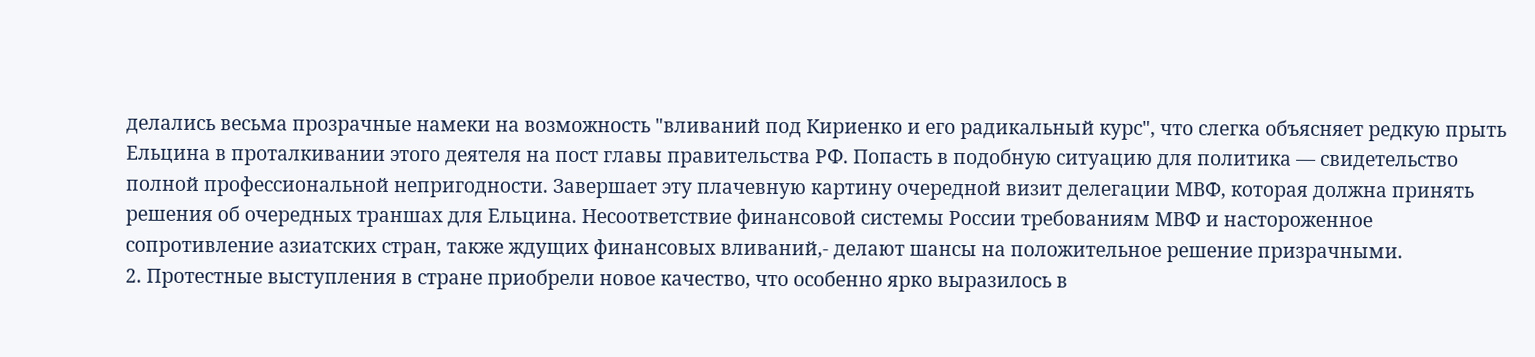делались весьма прозрачные намеки на возможность "вливаний под Кириенко и его радикальный курс", что слегка объясняет редкую прыть Ельцина в проталкивании этого деятеля на пост главы правительства РФ. Попасть в подобную ситуацию для политика — свидетельство полной профессиональной непригодности. Завершает эту плачевную картину очередной визит делегации МВФ, которая должна принять решения об очередных траншах для Ельцина. Несоответствие финансовой системы России требованиям МВФ и настороженное сопротивление азиатских стран, также ждущих финансовых вливаний,- делают шансы на положительное решение призрачными.
2. Протестные выступления в стране приобрели новое качество, что особенно ярко выразилось в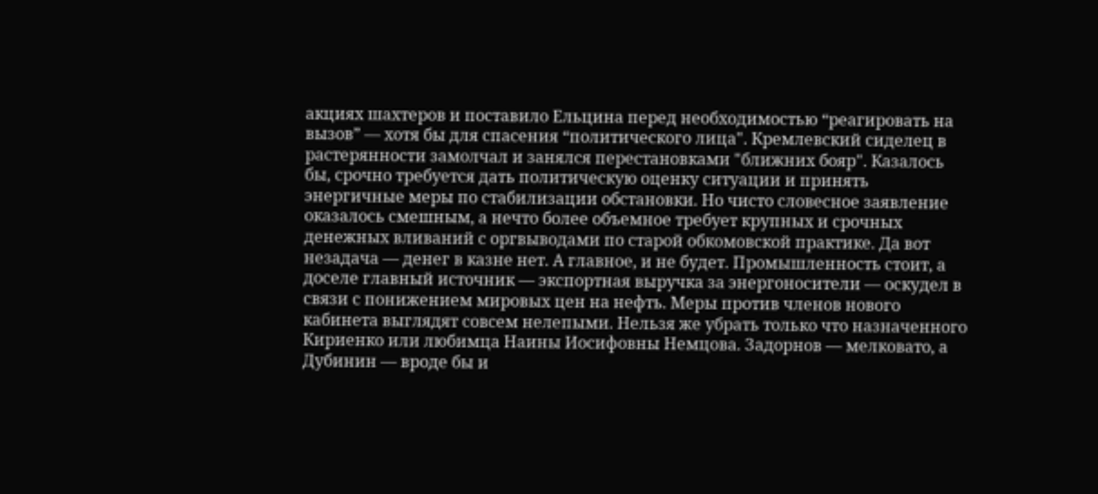акциях шахтеров и поставило Ельцина перед необходимостью “реагировать на вызов” — хотя бы для спасения “политического лица". Кремлевский сиделец в растерянности замолчал и занялся перестановками "ближних бояр". Казалось бы, срочно требуется дать политическую оценку ситуации и принять энергичные меры по стабилизации обстановки. Но чисто словесное заявление оказалось смешным, а нечто более объемное требует крупных и срочных денежных вливаний с оргвыводами по старой обкомовской практике. Да вот незадача — денег в казне нет. А главное, и не будет. Промышленность стоит, а доселе главный источник — экспортная выручка за энергоносители — оскудел в связи с понижением мировых цен на нефть. Меры против членов нового кабинета выглядят совсем нелепыми. Нельзя же убрать только что назначенного Кириенко или любимца Наины Иосифовны Немцова. Задорнов — мелковато, а Дубинин — вроде бы и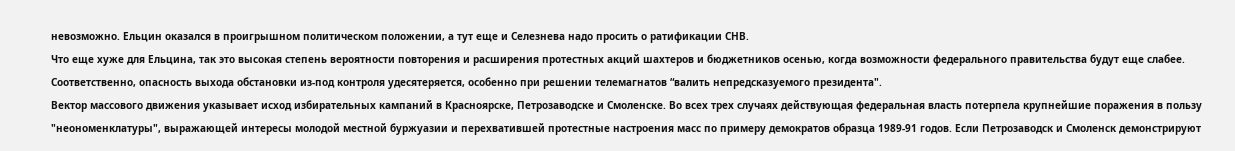невозможно. Ельцин оказался в проигрышном политическом положении, а тут еще и Селезнева надо просить о ратификации СНВ.
Что еще хуже для Ельцина, так это высокая степень вероятности повторения и расширения протестных акций шахтеров и бюджетников осенью, когда возможности федерального правительства будут еще слабее. Соответственно, опасность выхода обстановки из-под контроля удесятеряется, особенно при решении телемагнатов “валить непредсказуемого президента".
Вектор массового движения указывает исход избирательных кампаний в Красноярске, Петрозаводске и Смоленске. Во всех трех случаях действующая федеральная власть потерпела крупнейшие поражения в пользу "неономенклатуры", выражающей интересы молодой местной буржуазии и перехватившей протестные настроения масс по примеру демократов образца 1989-91 годов. Если Петрозаводск и Смоленск демонстрируют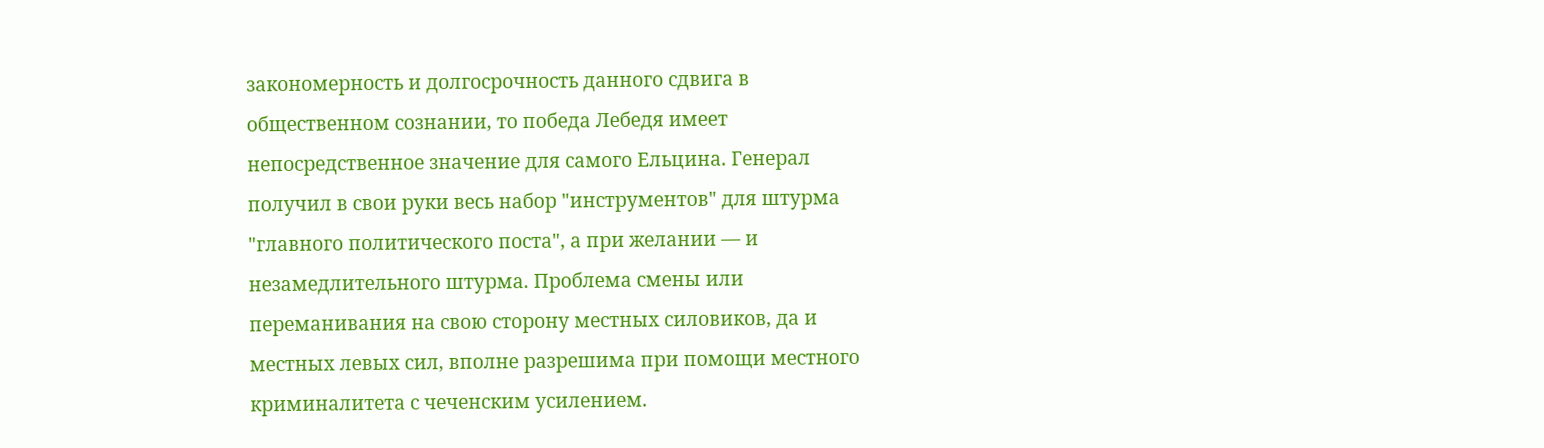закономерность и долгосрочность данного сдвига в общественном сознании, то победа Лебедя имеет непосредственное значение для самого Ельцина. Генерал получил в свои руки весь набор "инструментов" для штурма "главного политического поста", а при желании — и незамедлительного штурма. Проблема смены или переманивания на свою сторону местных силовиков, да и местных левых сил, вполне разрешима при помощи местного криминалитета с чеченским усилением.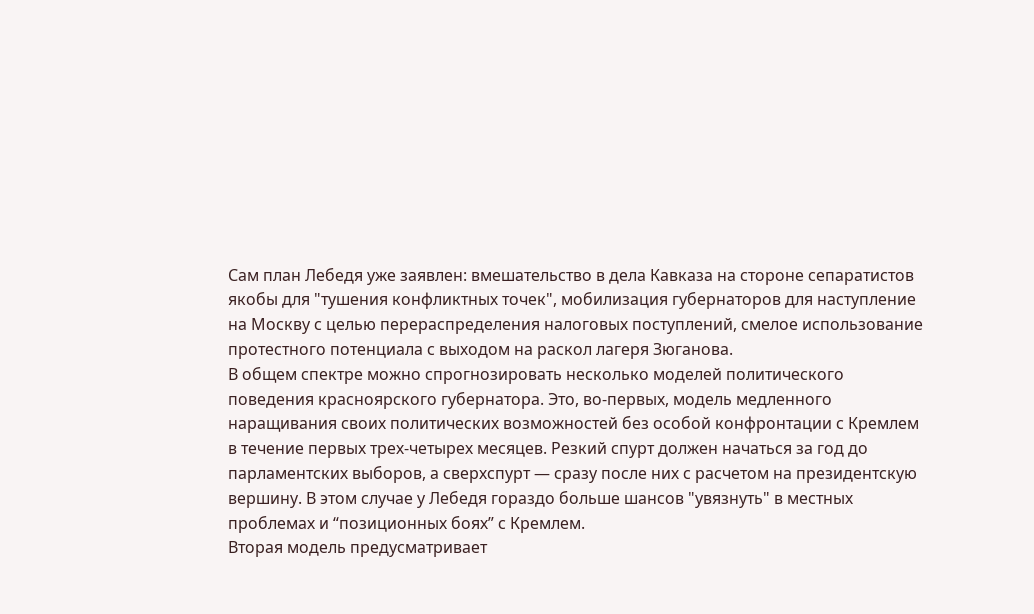Сам план Лебедя уже заявлен: вмешательство в дела Кавказа на стороне сепаратистов якобы для "тушения конфликтных точек", мобилизация губернаторов для наступление на Москву с целью перераспределения налоговых поступлений, смелое использование протестного потенциала с выходом на раскол лагеря Зюганова.
В общем спектре можно спрогнозировать несколько моделей политического поведения красноярского губернатора. Это, во-первых, модель медленного наращивания своих политических возможностей без особой конфронтации с Кремлем в течение первых трех-четырех месяцев. Резкий спурт должен начаться за год до парламентских выборов, а сверхспурт — сразу после них с расчетом на президентскую вершину. В этом случае у Лебедя гораздо больше шансов "увязнуть" в местных проблемах и “позиционных боях” с Кремлем.
Вторая модель предусматривает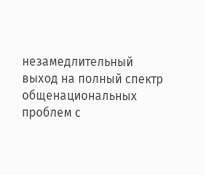незамедлительный выход на полный спектр общенациональных проблем с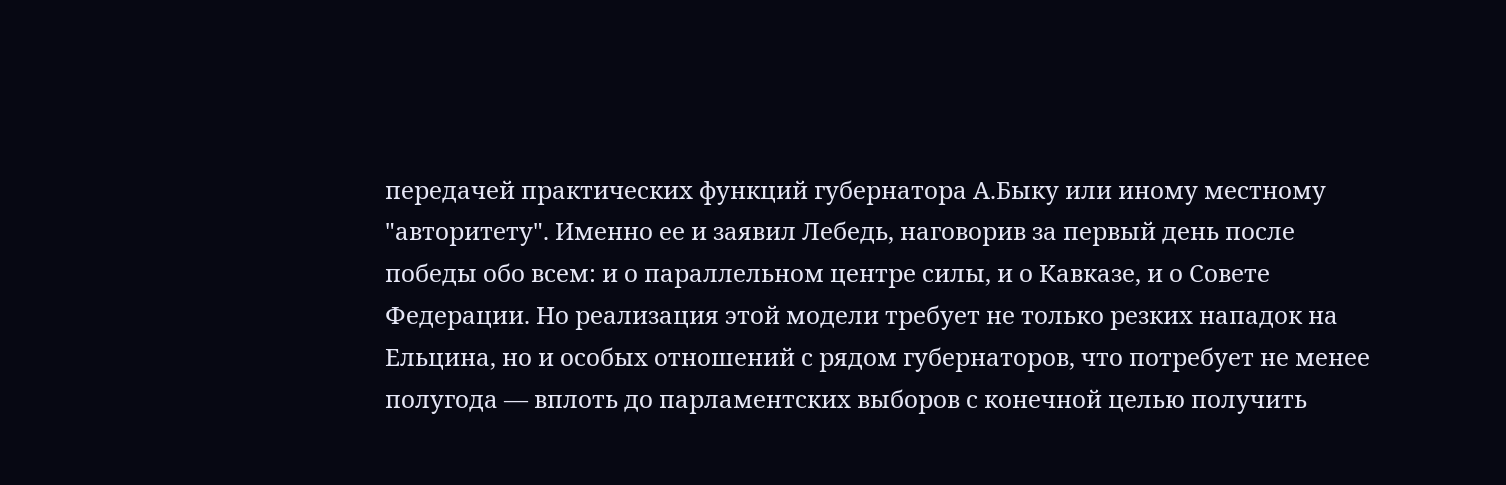передачей практических функций губернатора А.Быку или иному местному "авторитету". Именно ее и заявил Лебедь, наговорив за первый день после победы обо всем: и о параллельном центре силы, и о Кавказе, и о Совете Федерации. Но реализация этой модели требует не только резких нападок на Ельцина, но и особых отношений с рядом губернаторов, что потребует не менее полугода — вплоть до парламентских выборов с конечной целью получить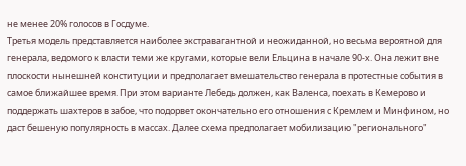не менее 20% голосов в Госдуме.
Третья модель представляется наиболее экстравагантной и неожиданной, но весьма вероятной для генерала, ведомого к власти теми же кругами, которые вели Ельцина в начале 90-х. Она лежит вне плоскости нынешней конституции и предполагает вмешательство генерала в протестные события в самое ближайшее время. При этом варианте Лебедь должен, как Валенса, поехать в Кемерово и поддержать шахтеров в забое, что подорвет окончательно его отношения с Кремлем и Минфином, но даст бешеную популярность в массах. Далее схема предполагает мобилизацию "регионального"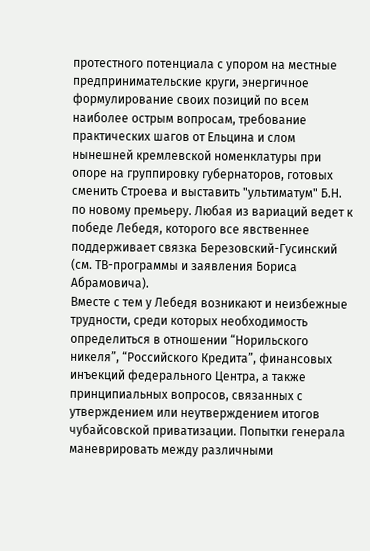протестного потенциала с упором на местные предпринимательские круги, энергичное формулирование своих позиций по всем наиболее острым вопросам, требование практических шагов от Ельцина и слом нынешней кремлевской номенклатуры при опоре на группировку губернаторов, готовых сменить Строева и выставить "ультиматум" Б.Н. по новому премьеру. Любая из вариаций ведет к победе Лебедя, которого все явственнее поддерживает связка Березовский-Гусинский (см. ТВ-программы и заявления Бориса Абрамовича).
Вместе с тем у Лебедя возникают и неизбежные трудности, среди которых необходимость определиться в отношении “Норильского никеля”, “Российского Кредита”, финансовых инъекций федерального Центра, а также принципиальных вопросов, связанных с утверждением или неутверждением итогов чубайсовской приватизации. Попытки генерала маневрировать между различными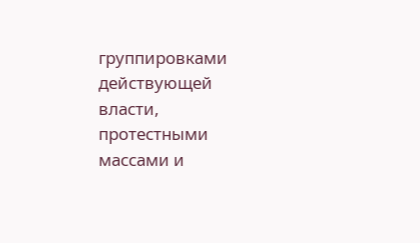группировками действующей власти, протестными массами и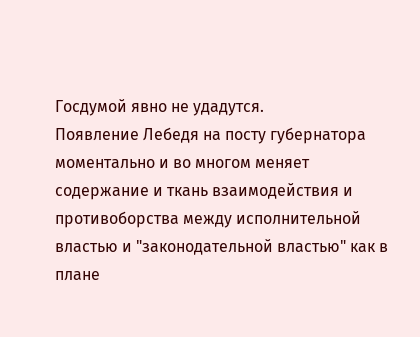Госдумой явно не удадутся.
Появление Лебедя на посту губернатора моментально и во многом меняет содержание и ткань взаимодействия и противоборства между исполнительной властью и "законодательной властью" как в плане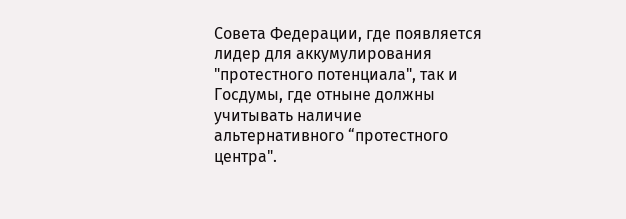Совета Федерации, где появляется лидер для аккумулирования "протестного потенциала", так и Госдумы, где отныне должны учитывать наличие альтернативного “протестного центра".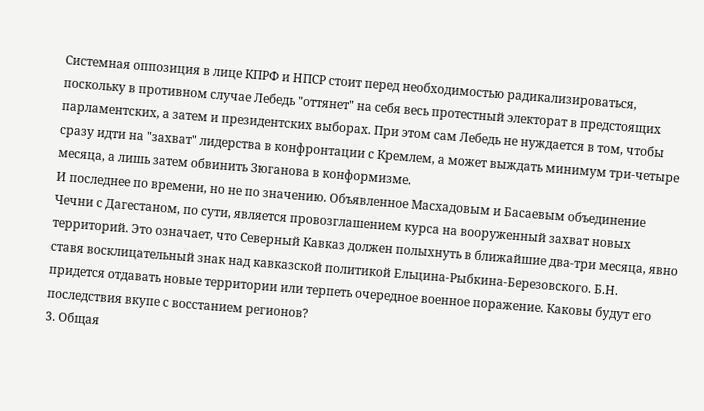Системная оппозиция в лице КПРФ и НПСР стоит перед необходимостью радикализироваться, поскольку в противном случае Лебедь "оттянет" на себя весь протестный электорат в предстоящих парламентских, а затем и президентских выборах. При этом сам Лебедь не нуждается в том, чтобы сразу идти на "захват" лидерства в конфронтации с Кремлем, а может выждать минимум три-четыре месяца, а лишь затем обвинить Зюганова в конформизме.
И последнее по времени, но не по значению. Объявленное Масхадовым и Басаевым объединение Чечни с Дагестаном, по сути, является провозглашением курса на вооруженный захват новых территорий. Это означает, что Северный Кавказ должен полыхнуть в ближайшие два-три месяца, явно ставя восклицательный знак над кавказской политикой Ельцина-Рыбкина-Березовского. Б.Н. придется отдавать новые территории или терпеть очередное военное поражение. Каковы будут его последствия вкупе с восстанием регионов?
3. Общая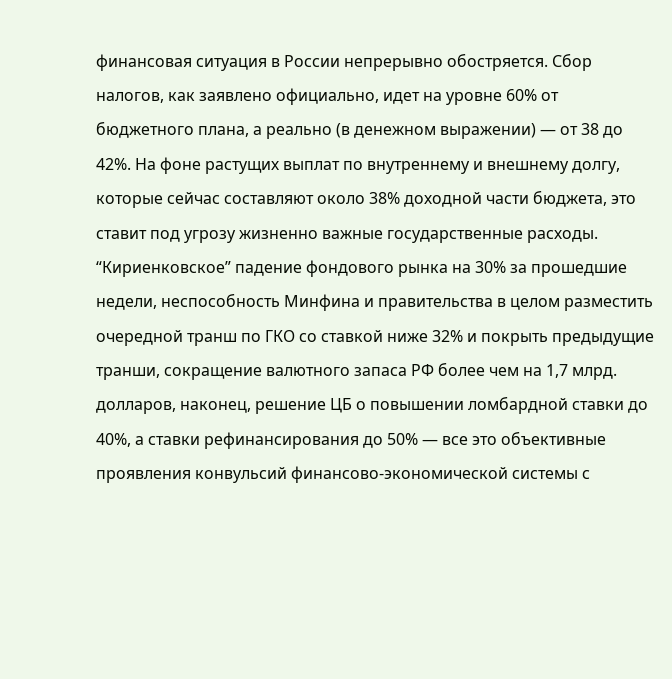финансовая ситуация в России непрерывно обостряется. Сбор налогов, как заявлено официально, идет на уровне 60% от бюджетного плана, а реально (в денежном выражении) — от 38 до 42%. На фоне растущих выплат по внутреннему и внешнему долгу, которые сейчас составляют около 38% доходной части бюджета, это ставит под угрозу жизненно важные государственные расходы. “Кириенковское” падение фондового рынка на 30% за прошедшие недели, неспособность Минфина и правительства в целом разместить очередной транш по ГКО со ставкой ниже 32% и покрыть предыдущие транши, сокращение валютного запаса РФ более чем на 1,7 млрд. долларов, наконец, решение ЦБ о повышении ломбардной ставки до 40%, а ставки рефинансирования до 50% — все это объективные проявления конвульсий финансово-экономической системы с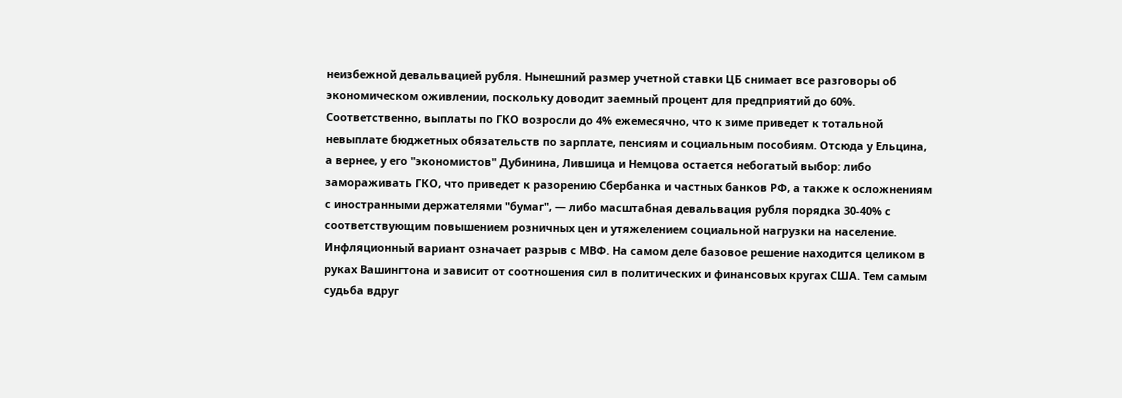неизбежной девальвацией рубля. Нынешний размер учетной ставки ЦБ снимает все разговоры об экономическом оживлении, поскольку доводит заемный процент для предприятий до 60%.
Соответственно, выплаты по ГКО возросли до 4% ежемесячно, что к зиме приведет к тотальной невыплате бюджетных обязательств по зарплате, пенсиям и социальным пособиям. Отсюда у Ельцина, а вернее, у его "экономистов" Дубинина, Лившица и Немцова остается небогатый выбор: либо замораживать ГКО, что приведет к разорению Сбербанка и частных банков РФ, а также к осложнениям с иностранными держателями "бумаг", — либо масштабная девальвация рубля порядка 30-40% с соответствующим повышением розничных цен и утяжелением социальной нагрузки на население. Инфляционный вариант означает разрыв с МВФ. На самом деле базовое решение находится целиком в руках Вашингтона и зависит от соотношения сил в политических и финансовых кругах США. Тем самым судьба вдруг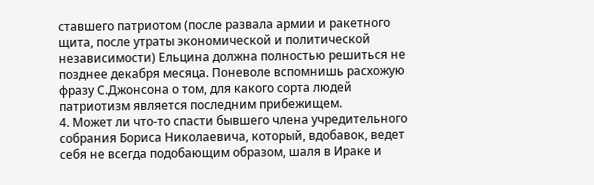ставшего патриотом (после развала армии и ракетного щита, после утраты экономической и политической независимости) Ельцина должна полностью решиться не позднее декабря месяца. Поневоле вспомнишь расхожую фразу С.Джонсона о том, для какого сорта людей патриотизм является последним прибежищем.
4. Может ли что-то спасти бывшего члена учредительного собрания Бориса Николаевича, который, вдобавок, ведет себя не всегда подобающим образом, шаля в Ираке и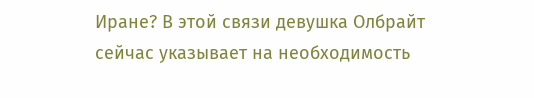Иране? В этой связи девушка Олбрайт сейчас указывает на необходимость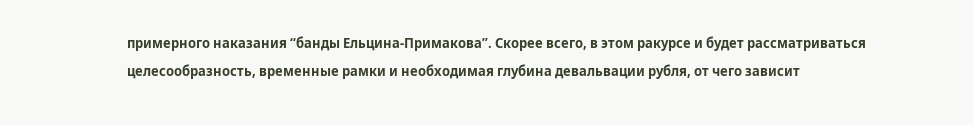примерного наказания “банды Ельцина-Примакова”. Скорее всего, в этом ракурсе и будет рассматриваться целесообразность, временные рамки и необходимая глубина девальвации рубля, от чего зависит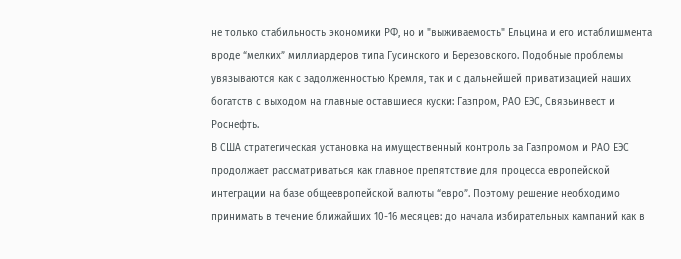не только стабильность экономики РФ, но и "выживаемость" Ельцина и его истаблишмента вроде “мелких” миллиардеров типа Гусинского и Березовского. Подобные проблемы увязываются как с задолженностью Кремля, так и с дальнейшей приватизацией наших богатств с выходом на главные оставшиеся куски: Газпром, РАО ЕЭС, Связьинвест и Роснефть.
В США стратегическая установка на имущественный контроль за Газпромом и РАО ЕЭС продолжает рассматриваться как главное препятствие для процесса европейской интеграции на базе общеевропейской валюты “евро”. Поэтому решение необходимо принимать в течение ближайших 10-16 месяцев: до начала избирательных кампаний как в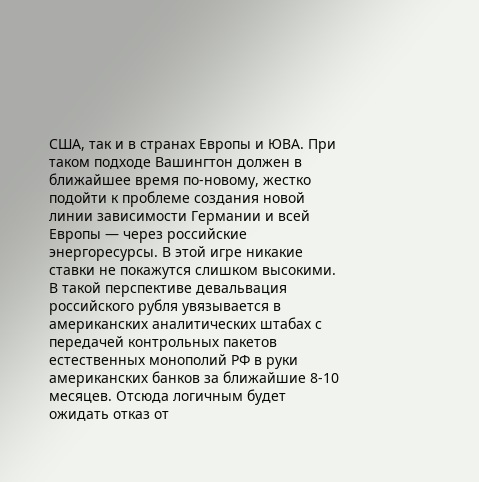США, так и в странах Европы и ЮВА. При таком подходе Вашингтон должен в ближайшее время по-новому, жестко подойти к проблеме создания новой линии зависимости Германии и всей Европы — через российские энергоресурсы. В этой игре никакие ставки не покажутся слишком высокими.
В такой перспективе девальвация российского рубля увязывается в американских аналитических штабах с передачей контрольных пакетов естественных монополий РФ в руки американских банков за ближайшие 8-10 месяцев. Отсюда логичным будет ожидать отказ от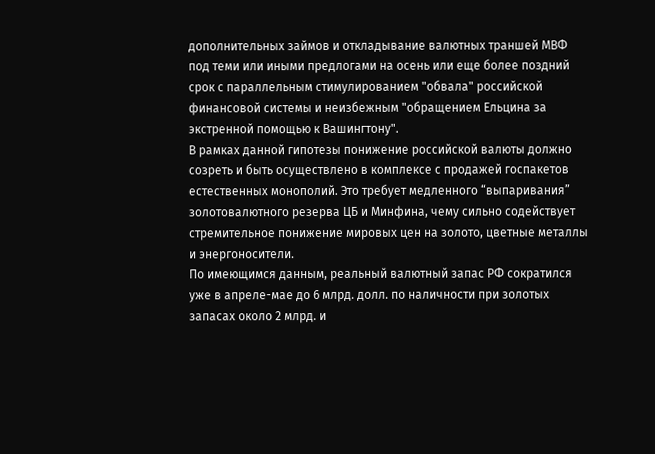дополнительных займов и откладывание валютных траншей МВФ под теми или иными предлогами на осень или еще более поздний срок с параллельным стимулированием "обвала" российской финансовой системы и неизбежным "обращением Ельцина за экстренной помощью к Вашингтону".
В рамках данной гипотезы понижение российской валюты должно созреть и быть осуществлено в комплексе с продажей госпакетов естественных монополий. Это требует медленного “выпаривания” золотовалютного резерва ЦБ и Минфина, чему сильно содействует стремительное понижение мировых цен на золото, цветные металлы и энергоносители.
По имеющимся данным, реальный валютный запас РФ сократился уже в апреле-мае до 6 млрд. долл. по наличности при золотых запасах около 2 млрд. и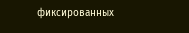фиксированных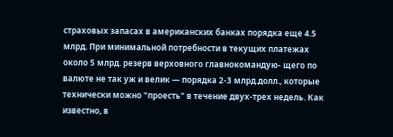страховых запасах в американских банках порядка еще 4.5 млрд. При минимальной потребности в текущих платежах около 5 млрд. резерв верховного главнокомандую- щего по валюте не так уж и велик — порядка 2-3 млрд.долл., которые технически можно "проесть" в течение двух-трех недель. Как известно, в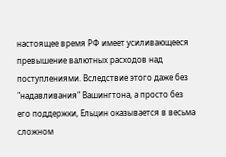настоящее время РФ имеет усиливающееся превышение валютных расходов над поступлениями. Вследствие этого даже без "надавливания" Вашингтона, а просто без его поддержки, Ельцин оказывается в весьма сложном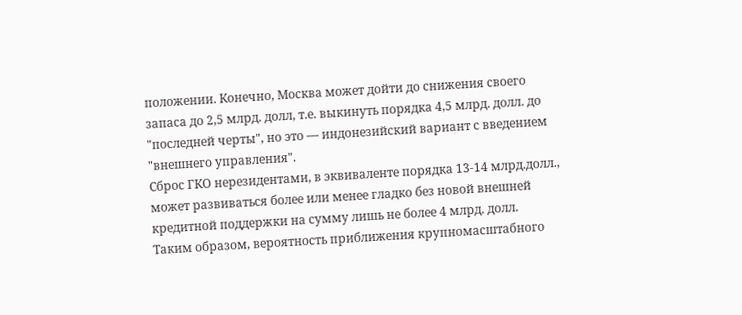положении. Конечно, Москва может дойти до снижения своего запаса до 2,5 млрд. долл, т.е. выкинуть порядка 4,5 млрд. долл. до "последней черты", но это — индонезийский вариант с введением "внешнего управления".
Сброс ГКО нерезидентами, в эквиваленте порядка 13-14 млрд.долл., может развиваться более или менее гладко без новой внешней кредитной поддержки на сумму лишь не более 4 млрд. долл.
Таким образом, вероятность приближения крупномасштабного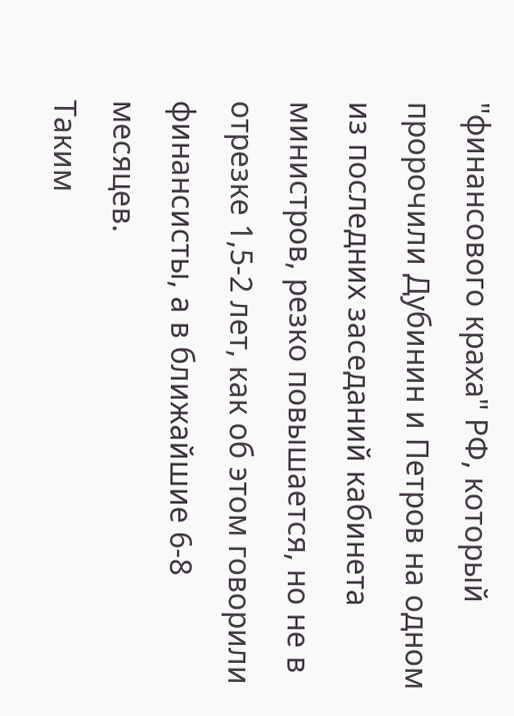"финансового краха" РФ, который пророчили Дубинин и Петров на одном из последних заседаний кабинета министров, резко повышается, но не в отрезке 1,5-2 лет, как об этом говорили финансисты, а в ближайшие 6-8 месяцев.
Таким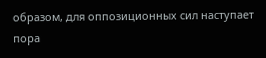образом, для оппозиционных сил наступает пора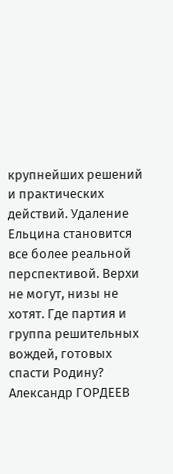крупнейших решений и практических действий. Удаление Ельцина становится все более реальной перспективой. Верхи не могут, низы не хотят. Где партия и группа решительных вождей, готовых спасти Родину?
Александр ГОРДЕЕВ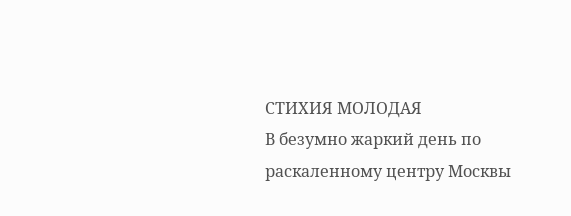СТИХИЯ МОЛОДАЯ
В безумно жаркий день по раскаленному центру Москвы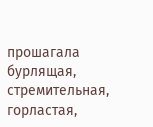прошагала бурлящая, стремительная, горластая,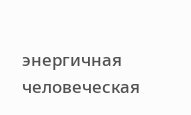энергичная человеческая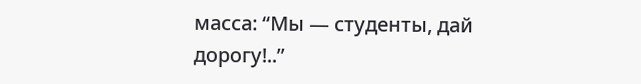масса: “Мы — студенты, дай дорогу!..”